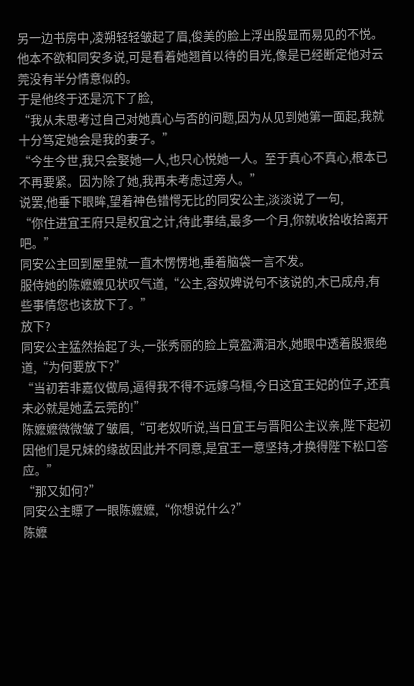另一边书房中,凌朔轻轻皱起了眉,俊美的脸上浮出股显而易见的不悦。
他本不欲和同安多说,可是看着她翘首以待的目光,像是已经断定他对云莞没有半分情意似的。
于是他终于还是沉下了脸,
“我从未思考过自己对她真心与否的问题,因为从见到她第一面起,我就十分笃定她会是我的妻子。”
“今生今世,我只会娶她一人,也只心悦她一人。至于真心不真心,根本已不再要紧。因为除了她,我再未考虑过旁人。”
说罢,他垂下眼眸,望着神色错愕无比的同安公主,淡淡说了一句,
“你住进宜王府只是权宜之计,待此事结,最多一个月,你就收拾收拾离开吧。”
同安公主回到屋里就一直木愣愣地,垂着脑袋一言不发。
服侍她的陈嬷嬷见状叹气道,“公主,容奴婢说句不该说的,木已成舟,有些事情您也该放下了。”
放下?
同安公主猛然抬起了头,一张秀丽的脸上竟盈满泪水,她眼中透着股狠绝道,“为何要放下?”
“当初若非嘉仪做局,逼得我不得不远嫁乌桓,今日这宜王妃的位子,还真未必就是她孟云莞的!”
陈嬷嬷微微皱了皱眉,“可老奴听说,当日宜王与晋阳公主议亲,陛下起初因他们是兄妹的缘故因此并不同意,是宜王一意坚持,才换得陛下松口答应。”
“那又如何?”
同安公主瞟了一眼陈嬷嬷,“你想说什么?”
陈嬷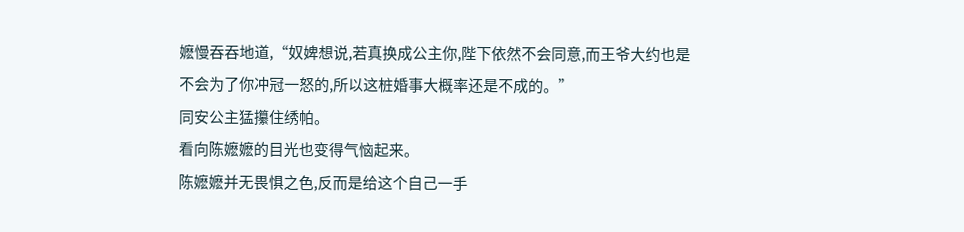嬷慢吞吞地道,“奴婢想说,若真换成公主你,陛下依然不会同意,而王爷大约也是不会为了你冲冠一怒的,所以这桩婚事大概率还是不成的。”
同安公主猛攥住绣帕。
看向陈嬷嬷的目光也变得气恼起来。
陈嬷嬷并无畏惧之色,反而是给这个自己一手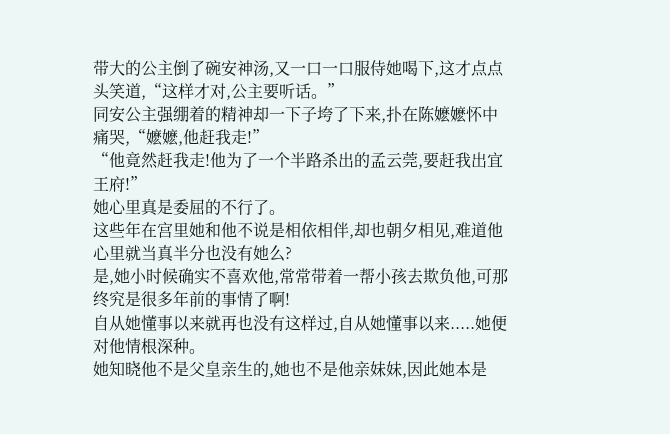带大的公主倒了碗安神汤,又一口一口服侍她喝下,这才点点头笑道,“这样才对,公主要听话。”
同安公主强绷着的精神却一下子垮了下来,扑在陈嬷嬷怀中痛哭,“嬷嬷,他赶我走!”
“他竟然赶我走!他为了一个半路杀出的孟云莞,要赶我出宜王府!”
她心里真是委屈的不行了。
这些年在宫里她和他不说是相依相伴,却也朝夕相见,难道他心里就当真半分也没有她么?
是,她小时候确实不喜欢他,常常带着一帮小孩去欺负他,可那终究是很多年前的事情了啊!
自从她懂事以来就再也没有这样过,自从她懂事以来.....她便对他情根深种。
她知晓他不是父皇亲生的,她也不是他亲妹妹,因此她本是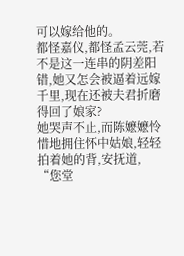可以嫁给他的。
都怪嘉仪,都怪孟云莞,若不是这一连串的阴差阳错,她又怎会被逼着远嫁千里,现在还被夫君折磨得回了娘家?
她哭声不止,而陈嬷嬷怜惜地拥住怀中姑娘,轻轻拍着她的背,安抚道,
“您堂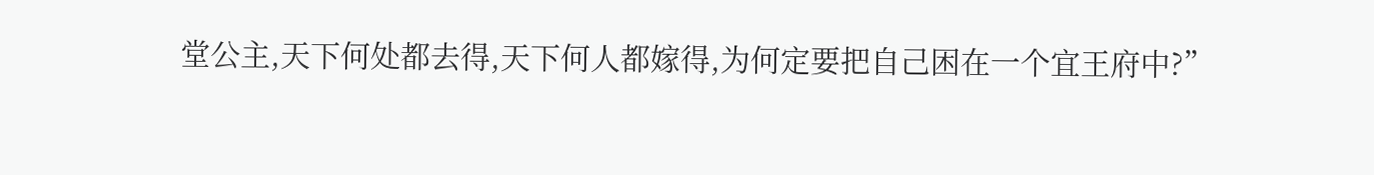堂公主,天下何处都去得,天下何人都嫁得,为何定要把自己困在一个宜王府中?”